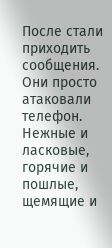После стали приходить сообщения. Они просто атаковали телефон. Нежные и ласковые, горячие и пошлые, щемящие и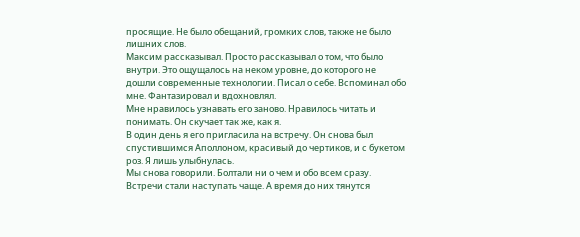просящие. Не было обещаний, громких слов, также не было лишних слов.
Максим рассказывал. Просто рассказывал о том, что было внутри. Это ощущалось на неком уровне, до которого не дошли современные технологии. Писал о себе. Вспоминал обо мне. Фантазировал и вдохновлял.
Мне нравилось узнавать его заново. Нравилось читать и понимать. Он скучает так же, как я.
В один день я его пригласила на встречу. Он снова был спустившимся Аполлоном, красивый до чертиков, и с букетом роз. Я лишь улыбнулась.
Мы снова говорили. Болтали ни о чем и обо всем сразу.
Встречи стали наступать чаще. А время до них тянутся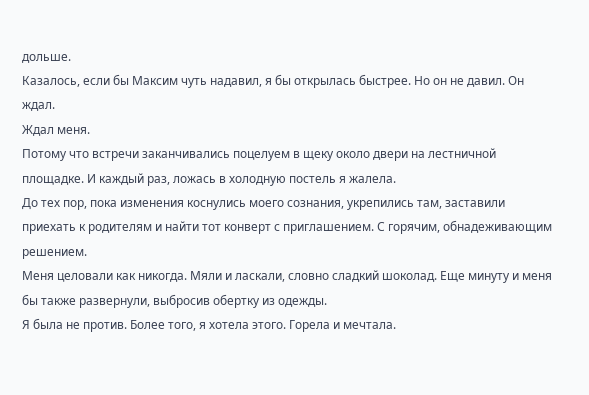дольше.
Казалось, если бы Максим чуть надавил, я бы открылась быстрее. Но он не давил. Он ждал.
Ждал меня.
Потому что встречи заканчивались поцелуем в щеку около двери на лестничной площадке. И каждый раз, ложась в холодную постель я жалела.
До тех пор, пока изменения коснулись моего сознания, укрепились там, заставили приехать к родителям и найти тот конверт с приглашением. С горячим, обнадеживающим решением.
Меня целовали как никогда. Мяли и ласкали, словно сладкий шоколад. Еще минуту и меня бы также развернули, выбросив обертку из одежды.
Я была не против. Более того, я хотела этого. Горела и мечтала.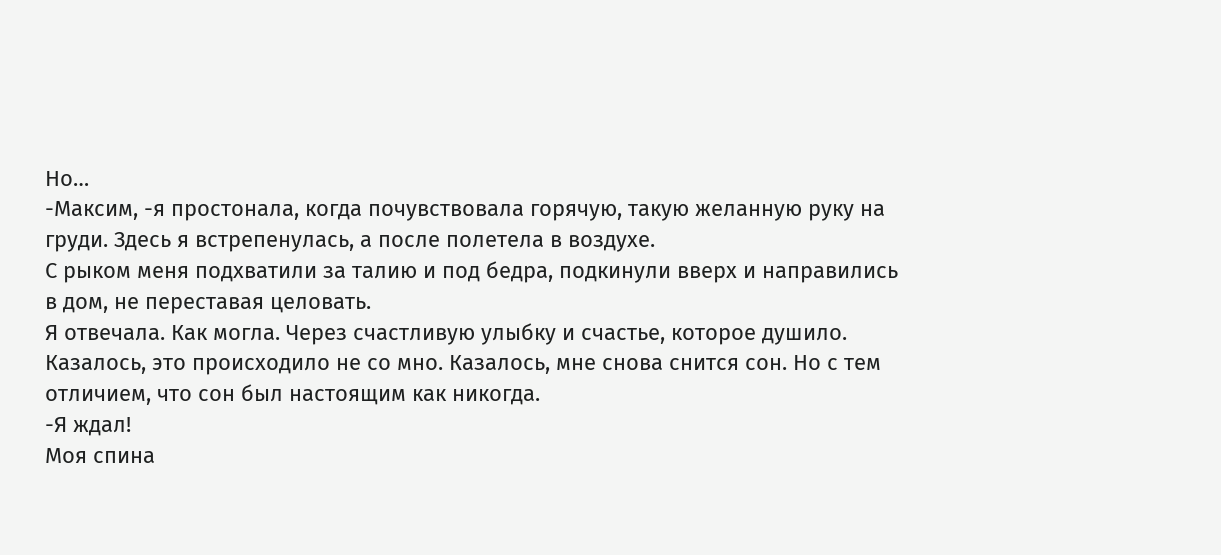Но…
-Максим, -я простонала, когда почувствовала горячую, такую желанную руку на груди. Здесь я встрепенулась, а после полетела в воздухе.
С рыком меня подхватили за талию и под бедра, подкинули вверх и направились в дом, не переставая целовать.
Я отвечала. Как могла. Через счастливую улыбку и счастье, которое душило. Казалось, это происходило не со мно. Казалось, мне снова снится сон. Но с тем отличием, что сон был настоящим как никогда.
-Я ждал!
Моя спина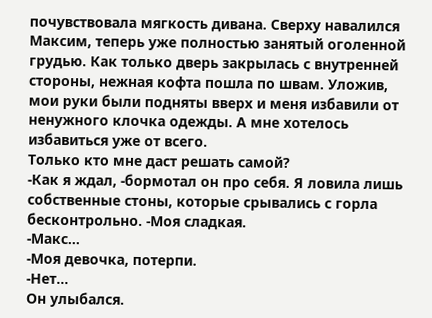почувствовала мягкость дивана. Сверху навалился Максим, теперь уже полностью занятый оголенной грудью. Как только дверь закрылась с внутренней стороны, нежная кофта пошла по швам. Уложив, мои руки были подняты вверх и меня избавили от ненужного клочка одежды. А мне хотелось избавиться уже от всего.
Только кто мне даст решать самой?
-Как я ждал, -бормотал он про себя. Я ловила лишь собственные стоны, которые срывались с горла бесконтрольно. -Моя сладкая.
-Макс…
-Моя девочка, потерпи.
-Нет…
Он улыбался.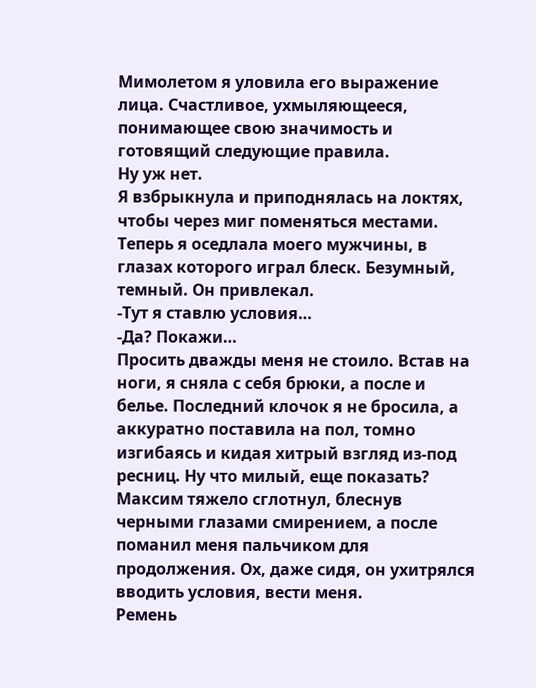Мимолетом я уловила его выражение лица. Счастливое, ухмыляющееся, понимающее свою значимость и готовящий следующие правила.
Ну уж нет.
Я взбрыкнула и приподнялась на локтях, чтобы через миг поменяться местами. Теперь я оседлала моего мужчины, в глазах которого играл блеск. Безумный, темный. Он привлекал.
-Тут я ставлю условия…
-Да? Покажи…
Просить дважды меня не стоило. Встав на ноги, я сняла с себя брюки, а после и белье. Последний клочок я не бросила, а аккуратно поставила на пол, томно изгибаясь и кидая хитрый взгляд из-под ресниц. Ну что милый, еще показать?
Максим тяжело сглотнул, блеснув черными глазами смирением, а после поманил меня пальчиком для продолжения. Ох, даже сидя, он ухитрялся вводить условия, вести меня.
Ремень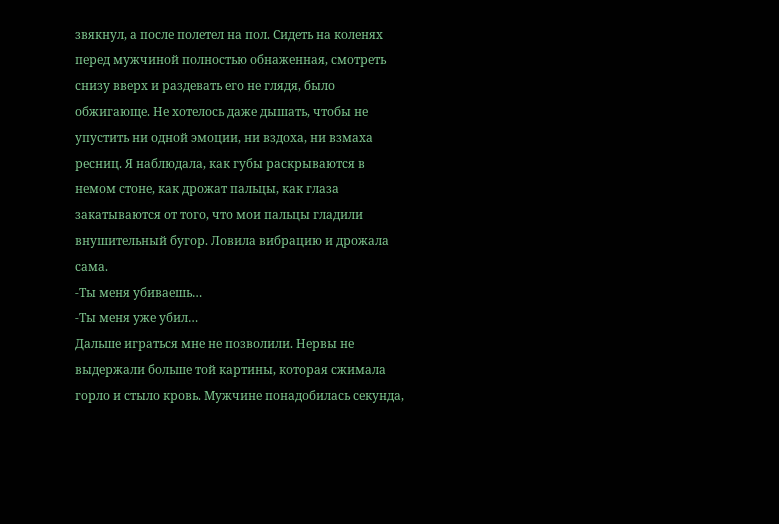звякнул, а после полетел на пол. Сидеть на коленях перед мужчиной полностью обнаженная, смотреть снизу вверх и раздевать его не глядя, было обжигающе. Не хотелось даже дышать, чтобы не упустить ни одной эмоции, ни вздоха, ни взмаха ресниц. Я наблюдала, как губы раскрываются в немом стоне, как дрожат пальцы, как глаза закатываются от того, что мои пальцы гладили внушительный бугор. Ловила вибрацию и дрожала сама.
-Ты меня убиваешь…
-Ты меня уже убил…
Дальше играться мне не позволили. Нервы не выдержали больше той картины, которая сжимала горло и стыло кровь. Мужчине понадобилась секунда,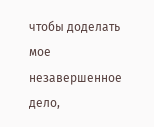чтобы доделать мое незавершенное дело,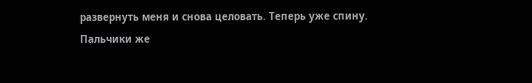развернуть меня и снова целовать. Теперь уже спину.
Пальчики же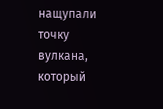нащупали точку вулкана, который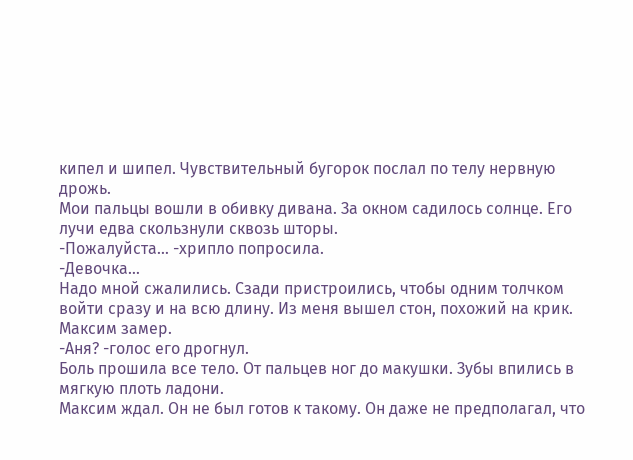кипел и шипел. Чувствительный бугорок послал по телу нервную дрожь.
Мои пальцы вошли в обивку дивана. За окном садилось солнце. Его лучи едва скользнули сквозь шторы.
-Пожалуйста… -хрипло попросила.
-Девочка…
Надо мной сжалились. Сзади пристроились, чтобы одним толчком войти сразу и на всю длину. Из меня вышел стон, похожий на крик.
Максим замер.
-Аня? -голос его дрогнул.
Боль прошила все тело. От пальцев ног до макушки. Зубы впились в мягкую плоть ладони.
Максим ждал. Он не был готов к такому. Он даже не предполагал, что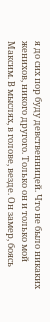я до сих пор буду девственницей. Что не было никаких женихов, никого другого. Только он и только мой Максим. В мыслях, в голове, везде. Он замер, боясь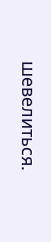шевелиться.